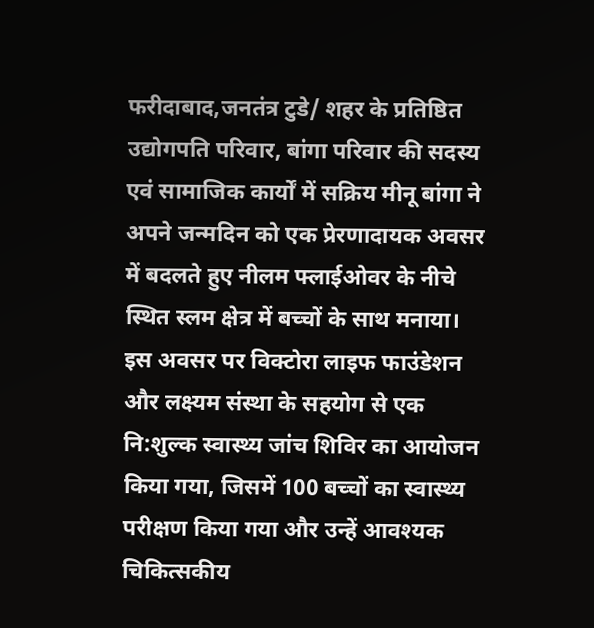फरीदाबाद,जनतंत्र टुडे/ शहर के प्रतिष्ठित उद्योगपति परिवार, बांगा परिवार की सदस्य एवं सामाजिक कार्यों में सक्रिय मीनू बांगा ने अपने जन्मदिन को एक प्रेरणादायक अवसर में बदलते हुए नीलम फ्लाईओवर के नीचे स्थित स्लम क्षेत्र में बच्चों के साथ मनाया। इस अवसर पर विक्टोरा लाइफ फाउंडेशन और लक्ष्यम संस्था के सहयोग से एक नि:शुल्क स्वास्थ्य जांच शिविर का आयोजन किया गया, जिसमें 100 बच्चों का स्वास्थ्य परीक्षण किया गया और उन्हें आवश्यक चिकित्सकीय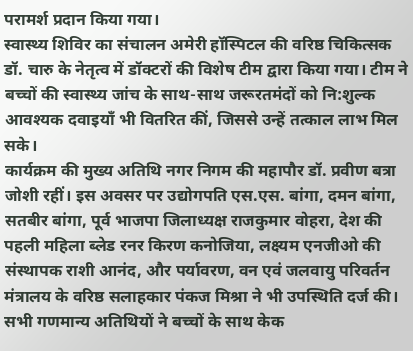परामर्श प्रदान किया गया।
स्वास्थ्य शिविर का संचालन अमेरी हॉस्पिटल की वरिष्ठ चिकित्सक डॉ. चारु के नेतृत्व में डॉक्टरों की विशेष टीम द्वारा किया गया। टीम ने बच्चों की स्वास्थ्य जांच के साथ-साथ जरूरतमंदों को नि:शुल्क आवश्यक दवाइयाँ भी वितरित कीं, जिससे उन्हें तत्काल लाभ मिल सके।
कार्यक्रम की मुख्य अतिथि नगर निगम की महापौर डॉ. प्रवीण बत्रा जोशी रहीं। इस अवसर पर उद्योगपति एस.एस. बांगा, दमन बांगा, सतबीर बांगा, पूर्व भाजपा जिलाध्यक्ष राजकुमार वोहरा, देश की पहली महिला ब्लेड रनर किरण कनोजिया, लक्ष्यम एनजीओ की संस्थापक राशी आनंद, और पर्यावरण, वन एवं जलवायु परिवर्तन मंत्रालय के वरिष्ठ सलाहकार पंकज मिश्रा ने भी उपस्थिति दर्ज की। सभी गणमान्य अतिथियों ने बच्चों के साथ केक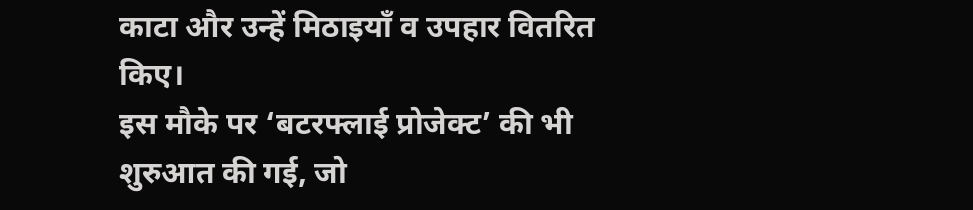काटा और उन्हें मिठाइयाँ व उपहार वितरित किए।
इस मौके पर ‘बटरफ्लाई प्रोजेक्ट’ की भी शुरुआत की गई, जो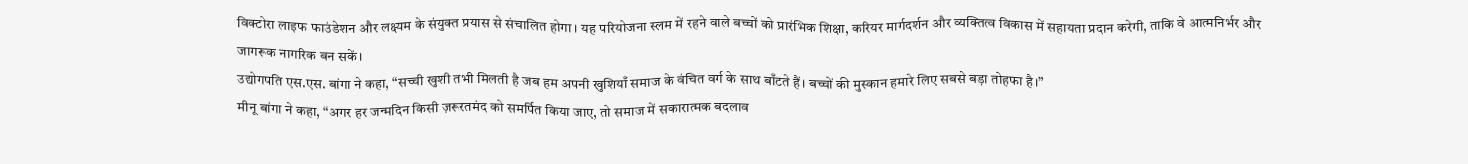विक्टोरा लाइफ फाउंडेशन और लक्ष्यम के संयुक्त प्रयास से संचालित होगा। यह परियोजना स्लम में रहने वाले बच्चों को प्रारंभिक शिक्षा, करियर मार्गदर्शन और व्यक्तित्व विकास में सहायता प्रदान करेगी, ताकि वे आत्मनिर्भर और जागरूक नागरिक बन सकें।
उद्योगपति एस.एस. बांगा ने कहा, “सच्ची खुशी तभी मिलती है जब हम अपनी खुशियाँ समाज के वंचित वर्ग के साथ बाँटते हैं। बच्चों की मुस्कान हमारे लिए सबसे बड़ा तोहफा है।”
मीनू बांगा ने कहा, “अगर हर जन्मदिन किसी ज़रूरतमंद को समर्पित किया जाए, तो समाज में सकारात्मक बदलाव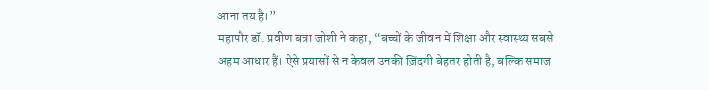आना तय है।”
महापौर डॉ. प्रवीण बत्रा जोशी ने कहा, “बच्चों के जीवन में शिक्षा और स्वास्थ्य सबसे अहम आधार हैं। ऐसे प्रयासों से न केवल उनकी ज़िंदगी बेहतर होती है, बल्कि समाज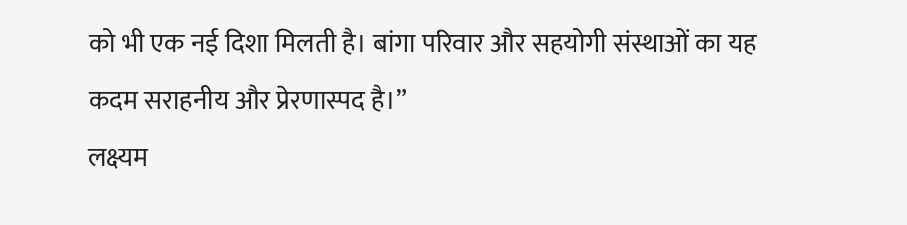को भी एक नई दिशा मिलती है। बांगा परिवार और सहयोगी संस्थाओं का यह कदम सराहनीय और प्रेरणास्पद है।”
लक्ष्यम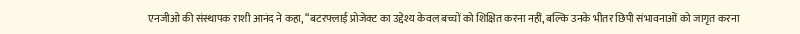एनजीओ की संस्थापक राशी आनंद ने कहा, “बटरफ्लाई प्रोजेक्ट का उद्देश्य केवल बच्चों को शिक्षित करना नहीं, बल्कि उनके भीतर छिपी संभावनाओं को जागृत करना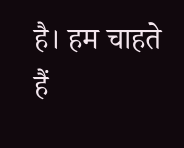है। हम चाहते हैं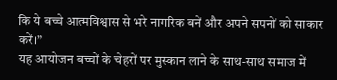कि ये बच्चे आत्मविश्वास से भरे नागरिक बनें और अपने सपनों को साकार करें।”
यह आयोजन बच्चों के चेहरों पर मुस्कान लाने के साथ-साथ समाज में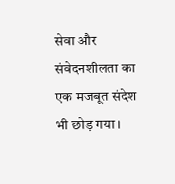सेवा और संवेदनशीलता का एक मजबूत संदेश भी छोड़ गया।